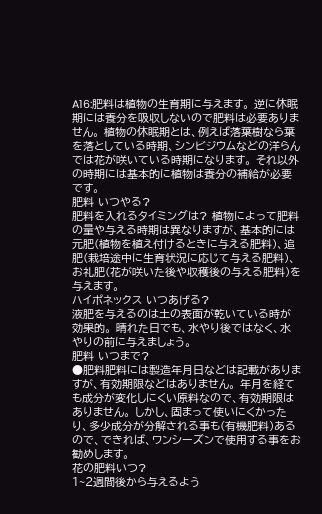A16:肥料は植物の生育期に与えます。 逆に休眠期には養分を吸収しないので肥料は必要ありません。 植物の休眠期とは、例えば落葉樹なら葉を落としている時期、シンビジウムなどの洋らんでは花が咲いている時期になります。 それ以外の時期には基本的に植物は養分の補給が必要です。
肥料 いつやる?
肥料を入れるタイミングは? 植物によって肥料の量や与える時期は異なりますが、基本的には元肥(植物を植え付けるときに与える肥料)、追肥(栽培途中に生育状況に応じて与える肥料)、お礼肥(花が咲いた後や収穫後の与える肥料)を与えます。
ハイポネックス いつあげる?
液肥を与えるのは土の表面が乾いている時が効果的。 晴れた日でも、水やり後ではなく、水やりの前に与えましょう。
肥料 いつまで?
●肥料肥料には製造年月日などは記載がありますが、有効期限などはありません。 年月を経ても成分が変化しにくい原料なので、有効期限はありません。 しかし、固まって使いにくかったり、多少成分が分解される事も(有機肥料)あるので、できれば、ワンシーズンで使用する事をお勧めします。
花の肥料いつ?
1~2週間後から与えるよう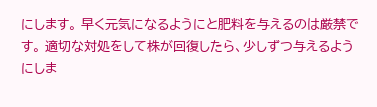にします。 早く元気になるようにと肥料を与えるのは厳禁です。 適切な対処をして株が回復したら、少しずつ与えるようにしま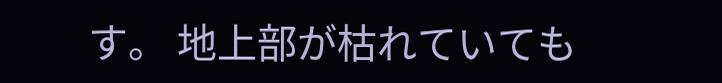す。 地上部が枯れていても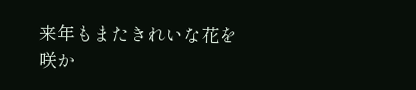来年もまたきれいな花を咲か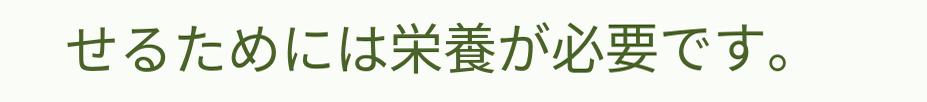せるためには栄養が必要です。